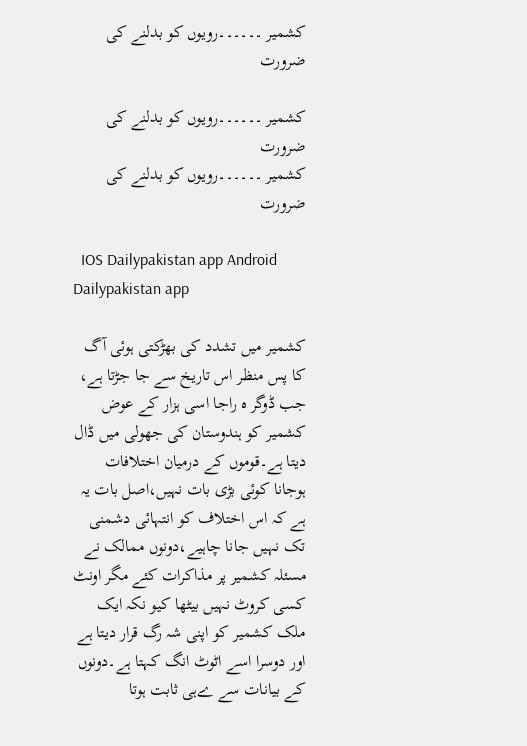کشمیر ۔۔۔۔۔۔رویوں کو بدلنے کی ضرورت

کشمیر ۔۔۔۔۔۔رویوں کو بدلنے کی ضرورت
کشمیر ۔۔۔۔۔۔رویوں کو بدلنے کی ضرورت

  IOS Dailypakistan app Android Dailypakistan app

کشمیر میں تشدد کی بھڑکتی ہوئی آگ کا پس منظر اس تاریخ سے جا جڑتا ہے، جب ڈوگر ہ راجا اسی ہزار کے عوض کشمیر کو ہندوستان کی جھولی میں ڈال دیتا ہے۔قوموں کے درمیان اختلافات ہوجانا کوئی بڑی بات نہیں،اصل بات یہ ہے کہ اس اختلاف کو انتہائی دشمنی تک نہیں جانا چاہیے،دونوں ممالک نے مسئلہ کشمیر پر مذاکرات کئے مگر اونٹ کسی کروٹ نہیں بیٹھا کیو نکہ ایک ملک کشمیر کو اپنی شہ رگ قرار دیتا ہے اور دوسرا اسے اٹوٹ انگ کہتا ہے۔دونوں کے بیانات سے ےہی ثابت ہوتا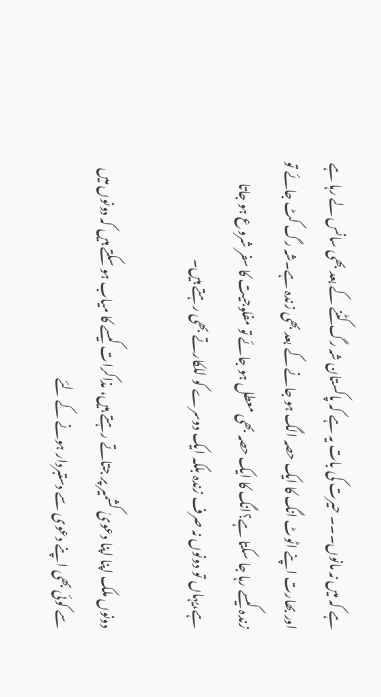ہے کہ میں نہ مانوں۔۔۔ حیرت کی بات یہ ہے کہ پاکستان شہ رگ کٹنے کے بعد بھی سانس لے رہا ہے اور بھارت اپنے اٹوٹ انگ کا ایک حصہ الگ ہو جانے کے بعد بھی زندہ ہے۔شہ رگ کٹ جائے تو زندہ کیسے رہا جا سکتا ہے؟انگ کا ایک حصہ بھی معطل ہو جائے تو مفلوجیت کا سفر شروع ہو جاتا ہے،یہاں تو دونوں نہ صرف زندہ بلکہ ایک دوسرے کو للکارتے بھی رہتے ہیں۔

دونوں ملک اپنا اپنا دعویٰ کشمیر پر جتاتے رہتے ہیں، مذاکرات کیسے کا میاب ہو سکتے ہیں کہ دونوں میں سے کوئی بھی اپنے دعوی سے دستبردار ہونے کے لئے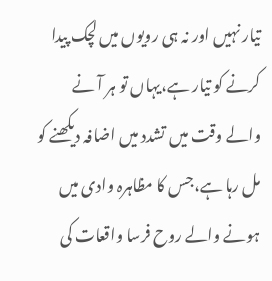تیار نہیں اور نہ ہی رویوں میں لچک پیدا کرنے کو تیار ہے،یہاں تو ہر آ نے والے وقت میں تشدد میں اضافہ دیکھنے کو مل رہا ہے،جس کا مظاہرہ وادی میں ہونے والے روح فرسا واقعات کی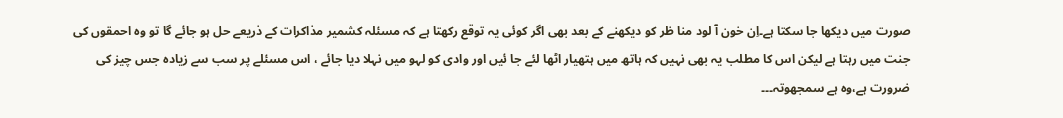صورت میں دیکھا جا سکتا ہے۔اِن خون آ لود منا ظر کو دیکھنے کے بعد بھی اگر کوئی یہ توقع رکھتا ہے کہ مسئلہ کشمیر مذاکرات کے ذریعے حل ہو جائے گا تو وہ احمقوں کی جنت میں رہتا ہے لیکن اس کا مطلب یہ بھی نہیں کہ ہاتھ میں ہتھیار اٹھا لئے جا ئیں اور وادی کو لہو میں نہلا دیا جائے ، اس مسئلے پر سب سے زیادہ جس چیز کی ضرورت ہے،وہ ہے سمجھوتہ۔۔۔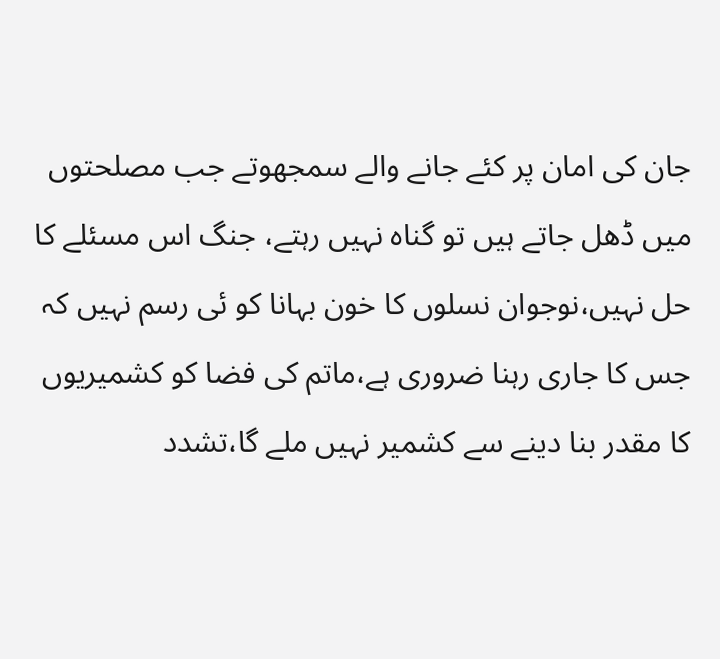جان کی امان پر کئے جانے والے سمجھوتے جب مصلحتوں میں ڈھل جاتے ہیں تو گناہ نہیں رہتے، جنگ اس مسئلے کا حل نہیں،نوجوان نسلوں کا خون بہانا کو ئی رسم نہیں کہ جس کا جاری رہنا ضروری ہے،ماتم کی فضا کو کشمیریوں کا مقدر بنا دینے سے کشمیر نہیں ملے گا،تشدد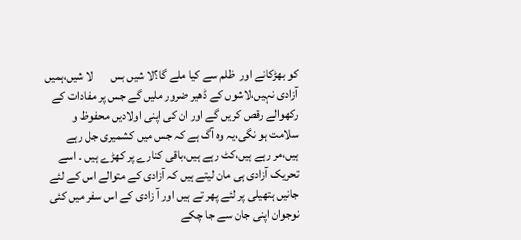کو بھڑکانے اور  ظلم سے کیا ملے گا؟لا شیں بس       لا شیں،ہمیں آزادی نہیں،لاشوں کے ڈھیر ضرور ملیں گے جس پر مفادات کے رکھوالے رقص کریں گے اور ان کی اپنی اولادیں محفوظ و سلامت ہو نگی،یہ وہ آگ ہے کہ جس میں کشمیری جل رہے ہیں،مر رہے ہیں،کٹ رہے ہیں،باقی کنارے پر کھڑے ہیں ۔ اسے تحریک آزادی ہی مان لیتے ہیں کہ آزادی کے متوالے اس کے لئے جانیں ہتھیلی پر لئے پھر تے ہیں اور آ زادی کے اس سفر میں کئی نوجوان اپنی جان سے جا چکے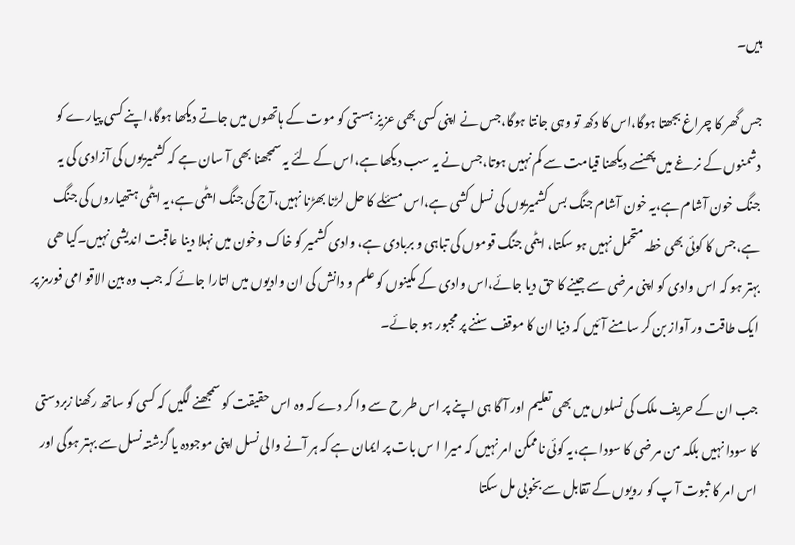ہیں۔

جس گھر کا چراغ بجھتا ہوگا،اس کا دکھ تو وہی جانتا ہوگا،جس نے اپنی کسی بھی عزیز ہستی کو موت کے ہاتھوں میں جاتے دیکھا ہوگا،اپنے کسی پیارے کو دشمنوں کے نرغے میں پھنسے دیکھنا قیامت سے کم نہیں ہوتا،جس نے یہ سب دیکھا ہے،اس کے لئے یہ سمجھنا بھی آ سان ہے کہ کشمیریوں کی آزادی کی یہ جنگ خون آشام ہے،یہ خون آشام جنگ بس کشمیریوں کی نسل کشی ہے،اس مسئلے کا حل لڑنا بھڑنا نہیں،آج کی جنگ ایٹمی ہے،یہ ایٹمی ہتھیاروں کی جنگ ہے،جس کا کوئی بھی خطہ متحمل نہیں ہو سکتا، ایٹمی جنگ قوموں کی تباہی و بربادی ہے، وادی کشمیر کو خاک وخون میں نہلا دینا عاقبت اندیشی نہیں۔کیا ھی بہتر ہو کہ اس وادی کو اپنی مرضی سے جینے کا حق دیا جائے،اس وادی کے مکینوں کو علم و دانش کی ان وادیوں میں اتارا جائے کہ جب وہ بین الاقو امی فورمز پر ایک طاقت ور آواز بن کر سامنے آئیں کہ دنیا ان کا موقف سننے پر مجبور ہو جائے۔

جب ان کے حریف ملک کی نسلوں میں بھی تعلیم اور آ گا ہی اپنے پر اس طر ح سے وا کر دے کہ وہ اس حقیقت کو سمجھنے لگیں کہ کسی کو ساتھ رکھنا زبردستی کا سودا نہیں بلکہ من مر ضی کا سودا ہے،یہ کوئی ناممکن امر نہیں کہ میرا ا س بات پر ایمان ہے کہ ہر آنے والی نسل اپنی موجودہ یا گزشتہ نسل سے بہتر ہوگی اور اس امر کا ثبوت آ پ کو رویوں کے تقابل سے بخوبی مل سکتا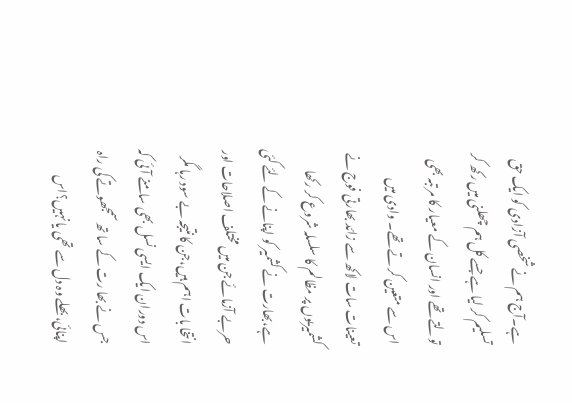ہے۔آج ہم نے شخصی آزادی کو ایک حق تسلیم کر لیا ہے جسے کل ہم چھلنی میں رکھ کر تولتے تھے اور انسان کے معیار کا مر تبہ بھی اس سے متعین کر تے تھے۔ وادی میں تعینات سات لاکھ سے زائد بھارتی فوج نے کشمیریوں پر مظالم کا سلسلہ شروع کر رکھا ہے،بھارت نے کشمیر کو اپنانے کے لئے کئی حربے آزمائے جن میں مختلف اصلاحات اور انتخا بات اہم ہیں،جن کا نتیجہ بے سود رہا مگر اس دوران ایک ایسی نسل بھی سامنے آئی کہ جس نے بھا رت کے سا تھ سمجھوتے کی راہ اپنائی،بھلے وہ دل سے تھی یا نہیں؟اس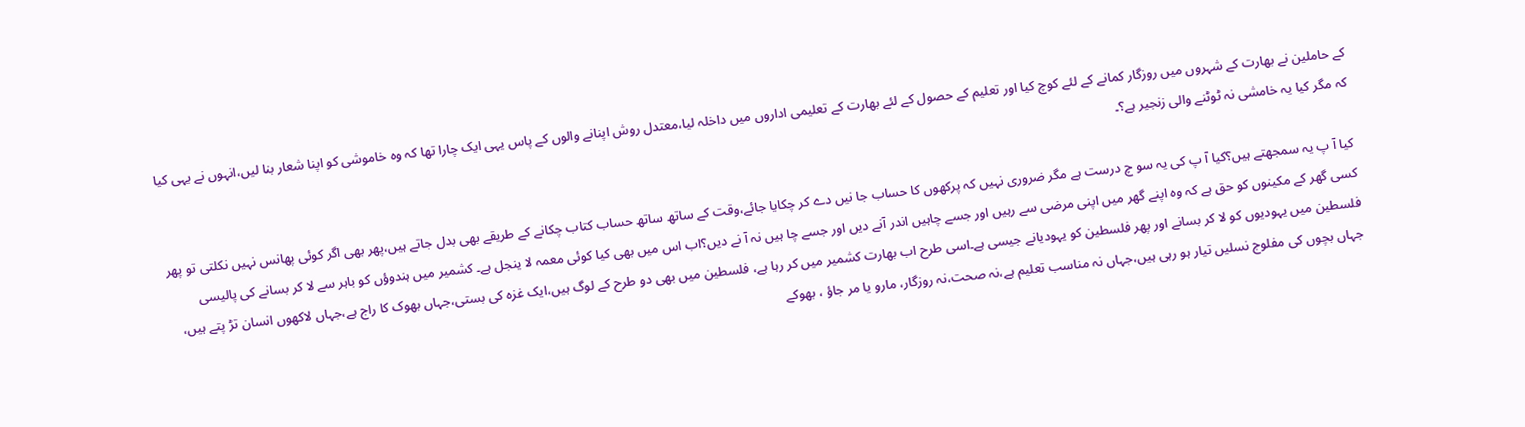کے حاملین نے بھارت کے شہروں میں روزگار کمانے کے لئے کوچ کیا اور تعلیم کے حصول کے لئے بھارت کے تعلیمی اداروں میں داخلہ لیا،معتدل روش اپنانے والوں کے پاس یہی ایک چارا تھا کہ وہ خاموشی کو اپنا شعار بنا لیں،انہوں نے یہی کیا کہ مگر کیا یہ خامشی نہ ٹوٹنے والی زنجیر ہے؟۔

کیا آ پ یہ سمجھتے ہیں؟کیا آ پ کی یہ سو چ درست ہے مگر ضروری نہیں کہ پرکھوں کا حساب جا نیں دے کر چکایا جائے،وقت کے ساتھ ساتھ حساب کتاب چکانے کے طریقے بھی بدل جاتے ہیں،پھر بھی اگر کوئی پھانس نہیں نکلتی تو پھر کسی گھر کے مکینوں کو حق ہے کہ وہ اپنے گھر میں اپنی مرضی سے رہیں اور جسے چاہیں اندر آنے دیں اور جسے چا ہیں نہ آ نے دیں؟اب اس میں بھی کیا کوئی معمہ لا ینجل ہے۔ کشمیر میں ہندوؤں کو باہر سے لا کر بسانے کی پالیسی فلسطین میں یہودیوں کو لا کر بسانے اور پھر فلسطین کو یہودیانے جیسی ہے۔اسی طرح اب بھارت کشمیر میں کر رہا ہے، فلسطین میں بھی دو طرح کے لوگ ہیں،ایک غزہ کی بستی،جہاں بھوک کا راج ہے،جہاں لاکھوں انسان تڑ پتے ہیں، جہاں بچوں کی مفلوج نسلیں تیار ہو رہی ہیں،جہاں نہ مناسب تعلیم ہے،نہ صحت،نہ روزگار، مارو یا مر جاؤ ، بھوکے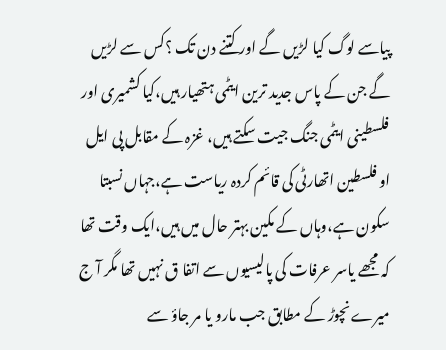پیاسے لوگ کیا لڑیں گے اور کتنے دن تک ؟کس سے لڑیں گے جن کے پاس جدید ترین ایٹمی ہتھیار ہیں،کیا کشمیری اور فلسطینی ایٹمی جنگ جیت سکتے ہیں، غزہ کے مقابل پی ایل او فلسطین اتھارٹی کی قائم کردہ ریاست ہے،جہاں نسبتا سکون ہے،وہاں کے مکین بہتر حال میں ہیں،ایک وقت تھا کہ مجھے یاسر عرفات کی پالیسیوں سے اتفا ق نہیں تھا مگر آ ج میرے نچوڑ کے مطابق جب مارو یا مر جاؤ سے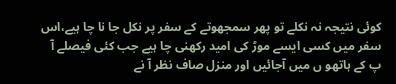کوئی نتیجہ نہ نکلے تو پھر سمجھوتے کے سفر پر نکل جا نا چا ہیے،اس سفر میں کسی ایسے موڑ کی امید رکھنی چا ہیے جب کئی فیصلے آ پ کے ہاتھو ں میں آجائیں اور منزل صاف نظر آ نے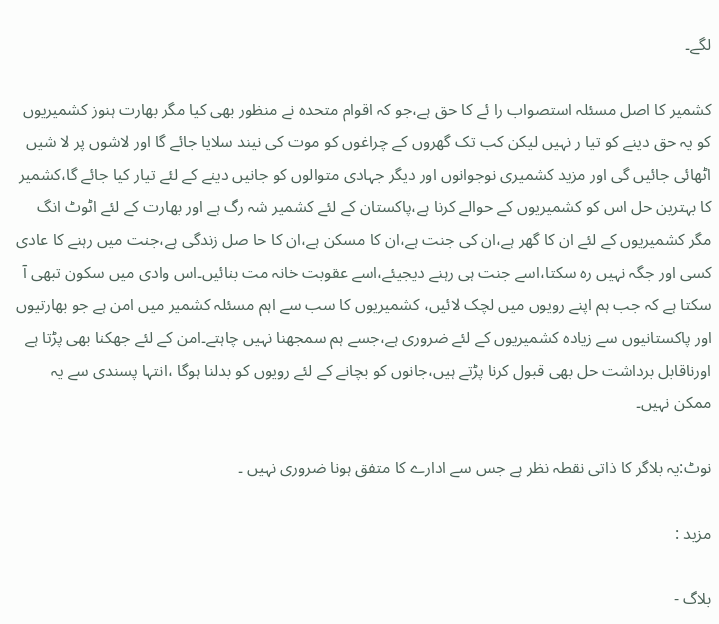لگے۔

کشمیر کا اصل مسئلہ استصواب را ئے کا حق ہے،جو کہ اقوام متحدہ نے منظور بھی کیا مگر بھارت ہنوز کشمیریوں کو یہ حق دینے کو تیا ر نہیں لیکن کب تک گھروں کے چراغوں کو موت کی نیند سلایا جائے گا اور لاشوں پر لا شیں اٹھائی جائیں گی اور مزید کشمیری نوجوانوں اور دیگر جہادی متوالوں کو جانیں دینے کے لئے تیار کیا جائے گا،کشمیر کا بہترین حل اس کو کشمیریوں کے حوالے کرنا ہے،پاکستان کے لئے کشمیر شہ رگ ہے اور بھارت کے لئے اٹوٹ انگ مگر کشمیریوں کے لئے ان کا گھر ہے،ان کی جنت ہے،ان کا مسکن ہے،ان کا حا صل زندگی ہے،جنت میں رہنے کا عادی کسی اور جگہ نہیں رہ سکتا،اسے جنت ہی رہنے دیجیئے،اسے عقوبت خانہ مت بنائیں۔اس وادی میں سکون تبھی آ سکتا ہے کہ جب ہم اپنے رویوں میں لچک لائیں، کشمیریوں کا سب سے اہم مسئلہ کشمیر میں امن ہے جو بھارتیوں اور پاکستانیوں سے زیادہ کشمیریوں کے لئے ضروری ہے،جسے ہم سمجھنا نہیں چاہتے۔امن کے لئے جھکنا بھی پڑتا ہے اورناقابل برداشت حل بھی قبول کرنا پڑتے ہیں،جانوں کو بچانے کے لئے رویوں کو بدلنا ہوگا ،انتہا پسندی سے یہ ممکن نہیں۔

نوٹ:یہ بلاگر کا ذاتی نقطہ نظر ہے جس سے ادارے کا متفق ہونا ضروری نہیں ۔

مزید :

بلاگ -